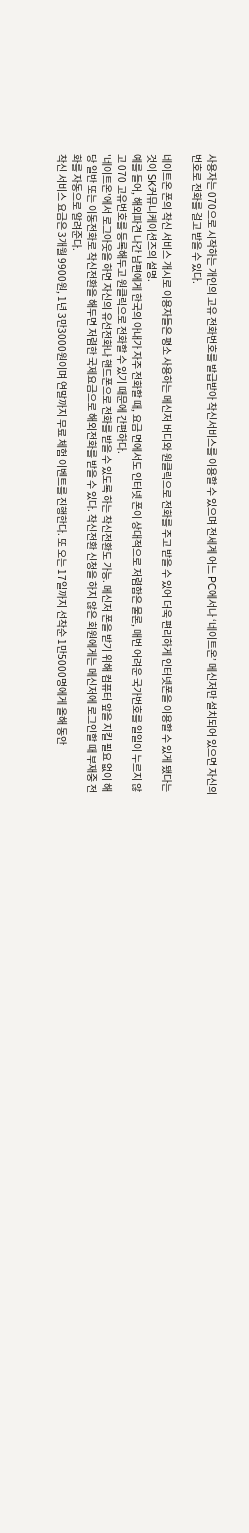사용자는 070으로 시작하는 개인의 고유 전화번호를 발급받아 착신서비스를 이용할 수 있으며 전세계 어느 PC에서나 ‘네이트온’ 메신저만 설치되어 있으면 자신의 번호로 전화를 걸고 받을 수 있다.

네이트온 폰의 착신 서비스 개시로 이용자들은 평소 사용하는 메신저 버디와 원클릭으로 전화를 주고 받을 수 있어 더욱 편리하게 인터넷폰을 이용할 수 있게 됐다는 것이 SK커뮤니케이션즈의 설명.
예를 들어, 해외파견 나간 남편에게 한국의 아내가 자주 전화할 때, 요금 면에서도 인터넷 폰이 상대적으로 저렴함은 물론, 매번 어려운 국가번호를 일일이 누르지 않고 070 고유번호를 등록해두고 원클릭으로 전화할 수 있기 때문에 간편하다.
'네이트온'에서 로그아웃을 하면 자신의 유선전화나 핸드폰으로 전화를 받을 수 있도록 하는 착신전환도 가능. 메신저 폰을 받기 위해 컴퓨터 앞을 지킬 필요 없이 해당 일반 또는 이동전화로 착신전환을 해두면 저렴한 국제요금으로 해외전화를 받을 수 있다. 착신전환 신청을 하지 않은 회원에게는 메신저에 로그인할 때 부재중 전화를 자동으로 알려준다.
착신 서비스 요금은 3개월 9900원, 1년 3만3000원이며 연말까지 무료 체험 이벤트를 진행한다. 또 오는 17일까지 선착순 1만5000명에게 올해 동안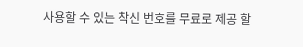사용할 수 있는 착신 번호를 무료로 제공 할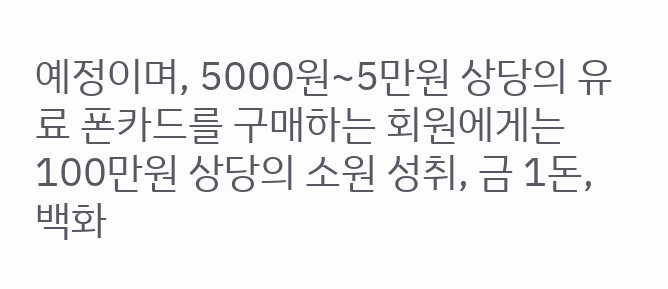예정이며, 5000원~5만원 상당의 유료 폰카드를 구매하는 회원에게는 100만원 상당의 소원 성취, 금 1돈, 백화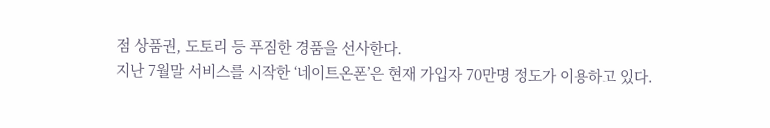점 상품권, 도토리 등 푸짐한 경품을 선사한다.
지난 7월말 서비스를 시작한 ‘네이트온폰’은 현재 가입자 70만명 정도가 이용하고 있다.